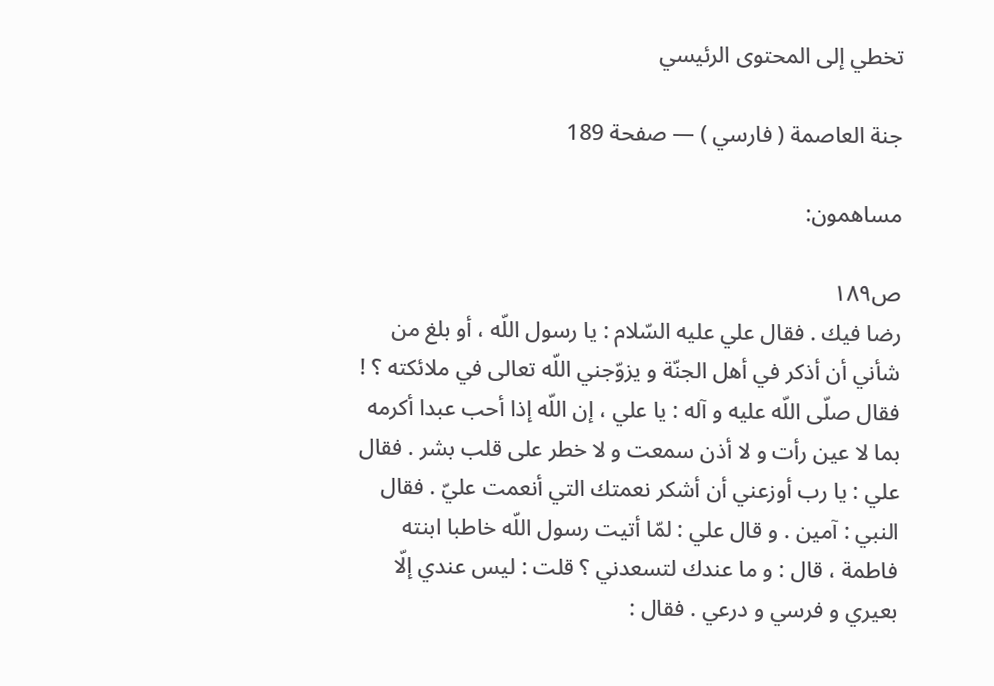تخطي إلى المحتوى الرئيسي

جنة العاصمة ( فارسي ) — صفحة 189

مساهمون:

ص١٨٩
رضا فيك . فقال علي عليه السّلام : يا رسول اللّه ، أو بلغ من شأني أن أذكر في أهل الجنّة و يزوّجني اللّه تعالى في ملائكته ؟ ! فقال صلّى اللّه عليه و آله : يا علي ، إن اللّه إذا أحب عبدا أكرمه بما لا عين رأت و لا أذن سمعت و لا خطر على قلب بشر . فقال علي : يا رب أوزعني أن أشكر نعمتك التي أنعمت عليّ . فقال النبي : آمين . و قال علي : لمّا أتيت رسول اللّه خاطبا ابنته فاطمة ، قال : و ما عندك لتسعدني ؟ قلت : ليس عندي إلّا بعيري و فرسي و درعي . فقال :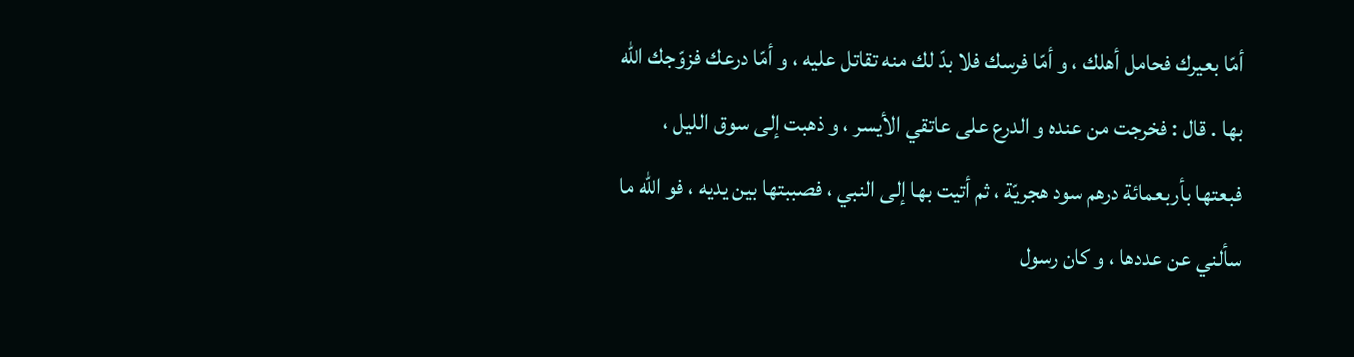أمّا بعيرك فحامل أهلك ، و أمّا فرسك فلا بدّ لك منه تقاتل عليه ، و أمّا درعك فزوّجك اللّه بها . قال : فخرجت من عنده و الدرع على عاتقي الأيسر ، و ذهبت إلى سوق الليل ، فبعتها بأربعمائة درهم سود هجريّة ، ثم أتيت بها إلى النبي ، فصببتها بين يديه ، فو اللّه ما سألني عن عددها ، و كان رسول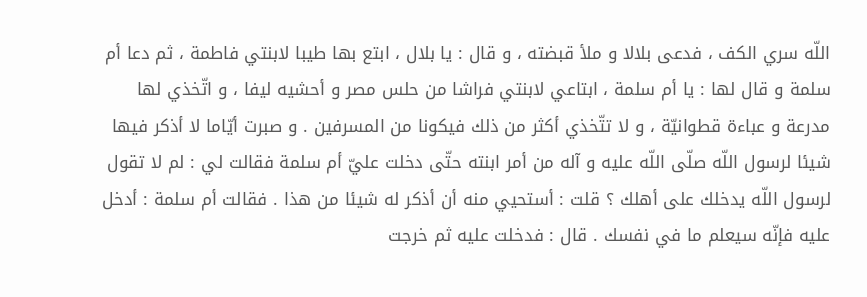اللّه سري الكف ، فدعى بلالا و ملأ قبضته ، و قال : يا بلال ، ابتع بها طيبا لابنتي فاطمة ، ثم دعا أم سلمة و قال لها : يا أم سلمة ، ابتاعي لابنتي فراشا من حلس مصر و أحشيه ليفا ، و اتّخذي لها مدرعة و عباءة قطوانيّة ، و لا تتّخذي أكثر من ذلك فيكونا من المسرفين . و صبرت أيّاما لا أذكر فيها شيئا لرسول اللّه صلّى اللّه عليه و آله من أمر ابنته حتّى دخلت عليّ أم سلمة فقالت لي : لم لا تقول لرسول اللّه يدخلك على أهلك ؟ قلت : أستحيي منه أن أذكر له شيئا من هذا . فقالت أم سلمة : أدخل عليه فإنّه سيعلم ما في نفسك . قال : فدخلت عليه ثم خرجت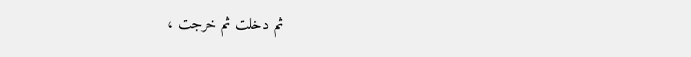ثم دخلت ثم خرجت ،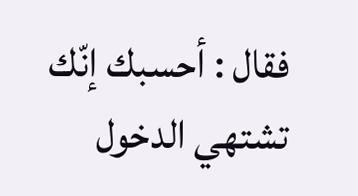فقال : أحسبك إنّك تشتهي الدخول